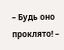– Будь оно проклято! –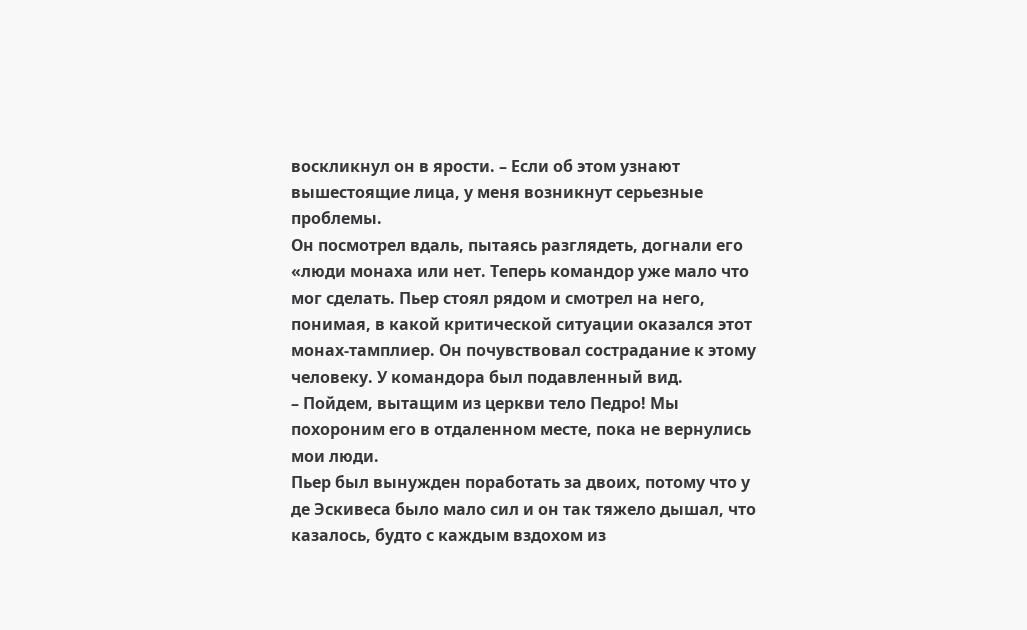воскликнул он в ярости. – Если об этом узнают вышестоящие лица, у меня возникнут серьезные проблемы.
Он посмотрел вдаль, пытаясь разглядеть, догнали его «люди монаха или нет. Теперь командор уже мало что мог сделать. Пьер стоял рядом и смотрел на него, понимая, в какой критической ситуации оказался этот монах-тамплиер. Он почувствовал сострадание к этому человеку. У командора был подавленный вид.
– Пойдем, вытащим из церкви тело Педро! Мы похороним его в отдаленном месте, пока не вернулись мои люди.
Пьер был вынужден поработать за двоих, потому что у де Эскивеса было мало сил и он так тяжело дышал, что казалось, будто с каждым вздохом из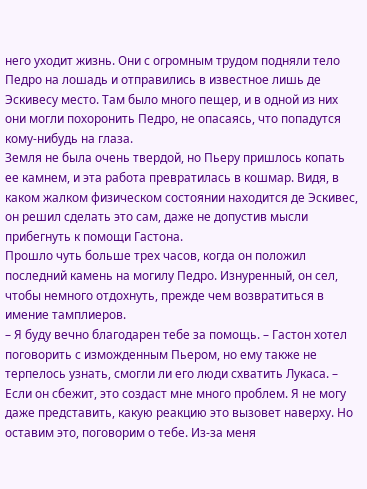него уходит жизнь. Они с огромным трудом подняли тело Педро на лошадь и отправились в известное лишь де Эскивесу место. Там было много пещер, и в одной из них они могли похоронить Педро, не опасаясь, что попадутся кому-нибудь на глаза.
Земля не была очень твердой, но Пьеру пришлось копать ее камнем, и эта работа превратилась в кошмар. Видя, в каком жалком физическом состоянии находится де Эскивес, он решил сделать это сам, даже не допустив мысли прибегнуть к помощи Гастона.
Прошло чуть больше трех часов, когда он положил последний камень на могилу Педро. Изнуренный, он сел, чтобы немного отдохнуть, прежде чем возвратиться в имение тамплиеров.
– Я буду вечно благодарен тебе за помощь. – Гастон хотел поговорить с изможденным Пьером, но ему также не терпелось узнать, смогли ли его люди схватить Лукаса. – Если он сбежит, это создаст мне много проблем. Я не могу даже представить, какую реакцию это вызовет наверху. Но оставим это, поговорим о тебе. Из-за меня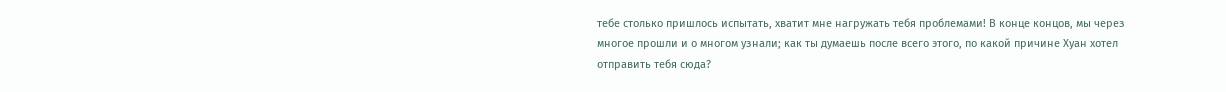тебе столько пришлось испытать, хватит мне нагружать тебя проблемами! В конце концов, мы через многое прошли и о многом узнали; как ты думаешь после всего этого, по какой причине Хуан хотел отправить тебя сюда?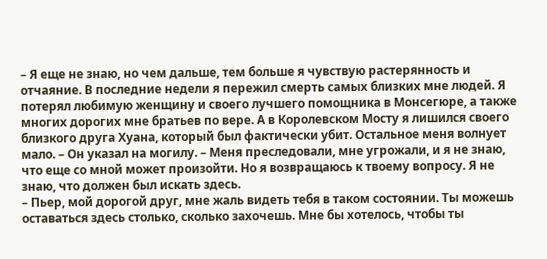– Я еще не знаю, но чем дальше, тем больше я чувствую растерянность и отчаяние. В последние недели я пережил смерть самых близких мне людей. Я потерял любимую женщину и своего лучшего помощника в Монсегюре, а также многих дорогих мне братьев по вере. А в Королевском Мосту я лишился своего близкого друга Хуана, который был фактически убит. Остальное меня волнует мало. – Он указал на могилу. – Меня преследовали, мне угрожали, и я не знаю, что еще со мной может произойти. Но я возвращаюсь к твоему вопросу. Я не знаю, что должен был искать здесь.
– Пьер, мой дорогой друг, мне жаль видеть тебя в таком состоянии. Ты можешь оставаться здесь столько, сколько захочешь. Мне бы хотелось, чтобы ты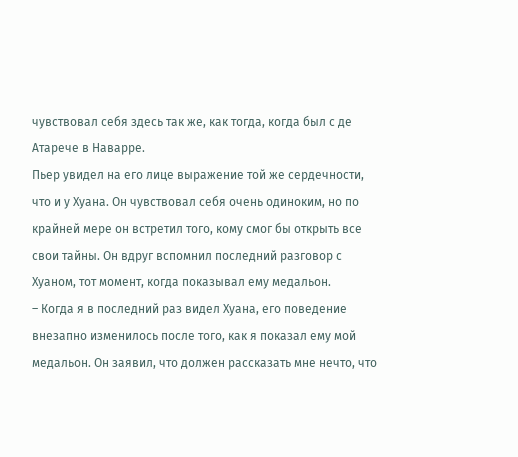чувствовал себя здесь так же, как тогда, когда был с де Атарече в Наварре.
Пьер увидел на его лице выражение той же сердечности, что и у Хуана. Он чувствовал себя очень одиноким, но по крайней мере он встретил того, кому смог бы открыть все свои тайны. Он вдруг вспомнил последний разговор с Хуаном, тот момент, когда показывал ему медальон.
– Когда я в последний раз видел Хуана, его поведение внезапно изменилось после того, как я показал ему мой медальон. Он заявил, что должен рассказать мне нечто, что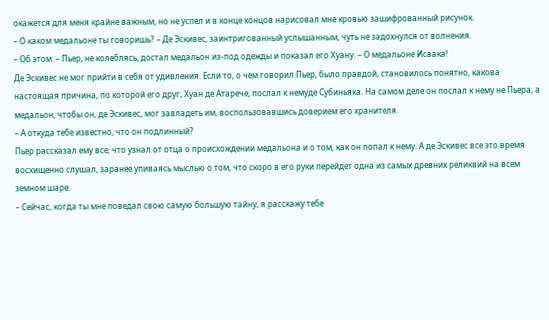окажется для меня крайне важным, но не успел и в конце концов нарисовал мне кровью зашифрованный рисунок.
– О каком медальоне ты говоришь? – Де Эскивес, заинтригованный услышанным, чуть не задохнулся от волнения.
– Об этом. – Пьер, не колеблясь, достал медальон из-под одежды и показал его Хуану. – О медальоне Исаака!
Де Эскивес не мог прийти в себя от удивления. Если то, о чем говорил Пьер, было правдой, становилось понятно, какова настоящая причина, по которой его друг, Хуан де Атарече, послал к немуде Субиньяка. На самом деле он послал к нему не Пьера, а медальон, чтобы он, де Эскивес, мог завладеть им, воспользовавшись доверием его хранителя.
– А откуда тебе известно, что он подлинный?
Пьер рассказал ему все, что узнал от отца о происхождении медальона и о том, как он попал к нему. А де Эскивес все это время восхищенно слушал, заранее упиваясь мыслью о том, что скоро в его руки перейдет одна из самых древних реликвий на всем земном шаре.
– Сейчас, когда ты мне поведал свою самую большую тайну, я расскажу тебе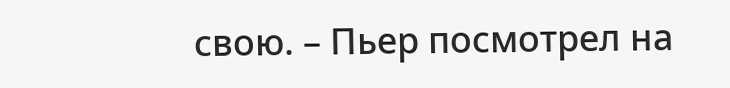свою. – Пьер посмотрел на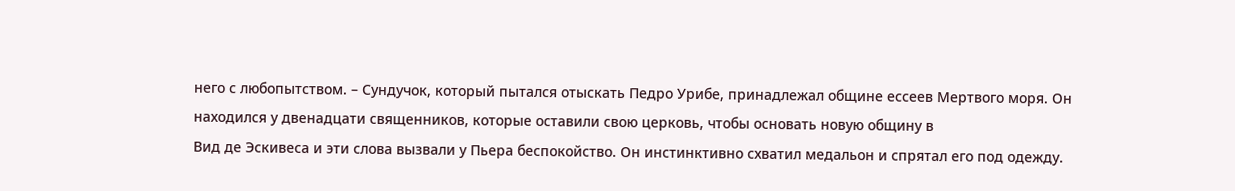него с любопытством. – Сундучок, который пытался отыскать Педро Урибе, принадлежал общине ессеев Мертвого моря. Он находился у двенадцати священников, которые оставили свою церковь, чтобы основать новую общину в
Вид де Эскивеса и эти слова вызвали у Пьера беспокойство. Он инстинктивно схватил медальон и спрятал его под одежду.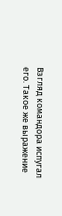Взгляд командора испугал его. Такое же выражение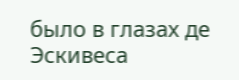было в глазах де Эскивеса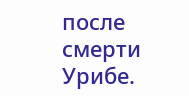после смерти Урибе.